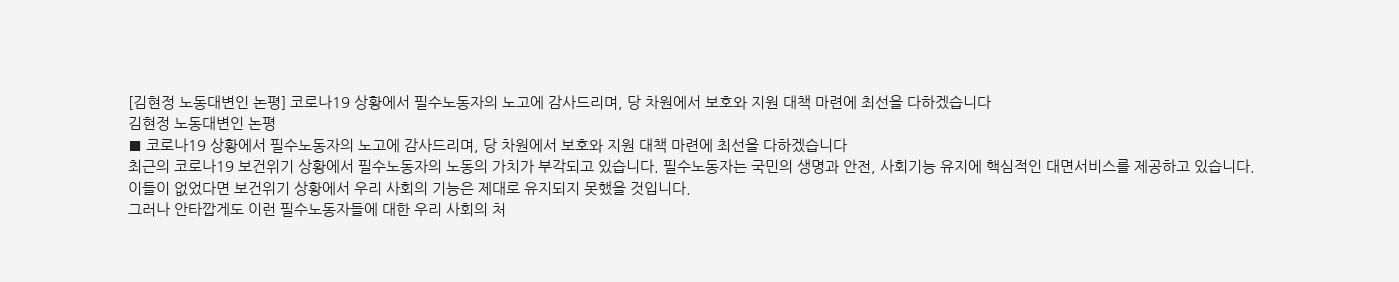[김현정 노동대변인 논평] 코로나19 상황에서 필수노동자의 노고에 감사드리며, 당 차원에서 보호와 지원 대책 마련에 최선을 다하겠습니다
김현정 노동대변인 논평
■ 코로나19 상황에서 필수노동자의 노고에 감사드리며, 당 차원에서 보호와 지원 대책 마련에 최선을 다하겠습니다
최근의 코로나19 보건위기 상황에서 필수노동자의 노동의 가치가 부각되고 있습니다. 필수노동자는 국민의 생명과 안전, 사회기능 유지에 핵심적인 대면서비스를 제공하고 있습니다. 이들이 없었다면 보건위기 상황에서 우리 사회의 기능은 제대로 유지되지 못했을 것입니다.
그러나 안타깝게도 이런 필수노동자들에 대한 우리 사회의 처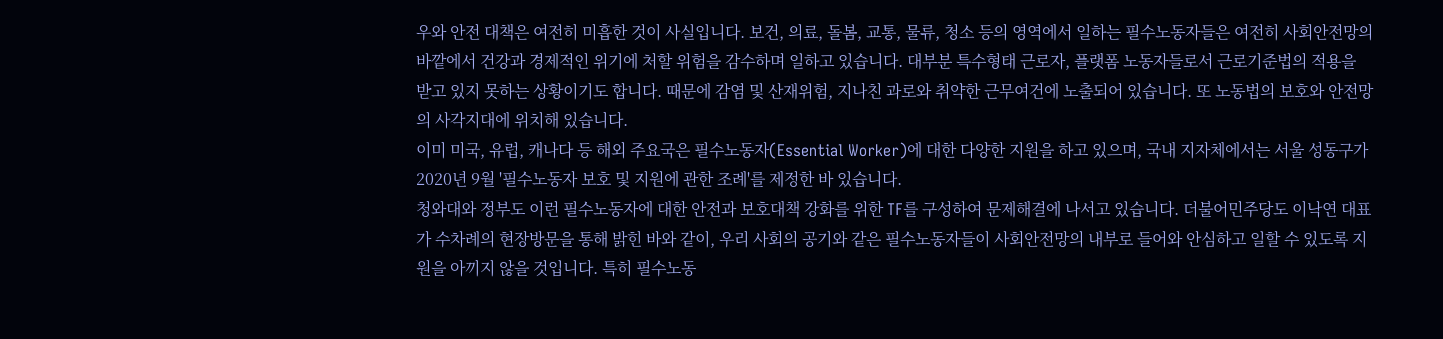우와 안전 대책은 여전히 미흡한 것이 사실입니다. 보건, 의료, 돌봄, 교통, 물류, 청소 등의 영역에서 일하는 필수노동자들은 여전히 사회안전망의 바깥에서 건강과 경제적인 위기에 처할 위험을 감수하며 일하고 있습니다. 대부분 특수형태 근로자, 플랫폼 노동자들로서 근로기준법의 적용을 받고 있지 못하는 상황이기도 합니다. 때문에 감염 및 산재위험, 지나친 과로와 취약한 근무여건에 노출되어 있습니다. 또 노동법의 보호와 안전망의 사각지대에 위치해 있습니다.
이미 미국, 유럽, 캐나다 등 해외 주요국은 필수노동자(Essential Worker)에 대한 다양한 지원을 하고 있으며, 국내 지자체에서는 서울 성동구가 2020년 9월 '필수노동자 보호 및 지원에 관한 조례'를 제정한 바 있습니다.
청와대와 정부도 이런 필수노동자에 대한 안전과 보호대책 강화를 위한 TF를 구성하여 문제해결에 나서고 있습니다. 더불어민주당도 이낙연 대표가 수차례의 현장방문을 통해 밝힌 바와 같이, 우리 사회의 공기와 같은 필수노동자들이 사회안전망의 내부로 들어와 안심하고 일할 수 있도록 지원을 아끼지 않을 것입니다. 특히 필수노동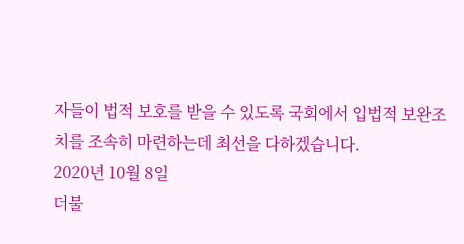자들이 법적 보호를 받을 수 있도록 국회에서 입법적 보완조치를 조속히 마련하는데 최선을 다하겠습니다.
2020년 10월 8일
더불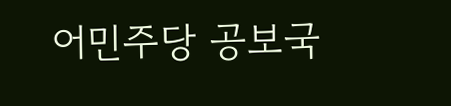어민주당 공보국